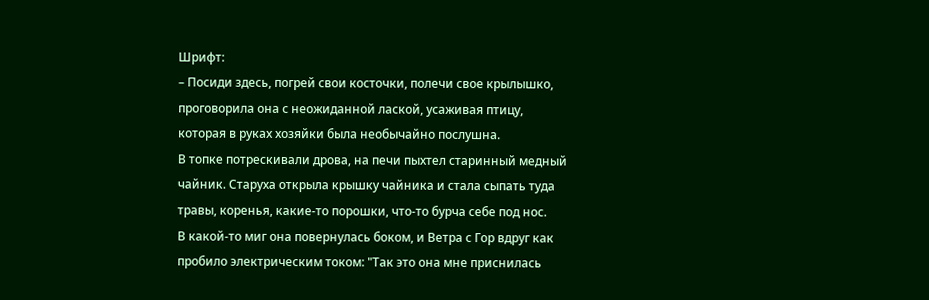Шрифт:
– Посиди здесь, погрей свои косточки, полечи свое крылышко, проговорила она с неожиданной лаской, усаживая птицу, которая в руках хозяйки была необычайно послушна.
В топке потрескивали дрова, на печи пыхтел старинный медный чайник. Старуха открыла крышку чайника и стала сыпать туда травы, коренья, какие-то порошки, что-то бурча себе под нос.
В какой-то миг она повернулась боком, и Ветра с Гор вдруг как пробило электрическим током: "Так это она мне приснилась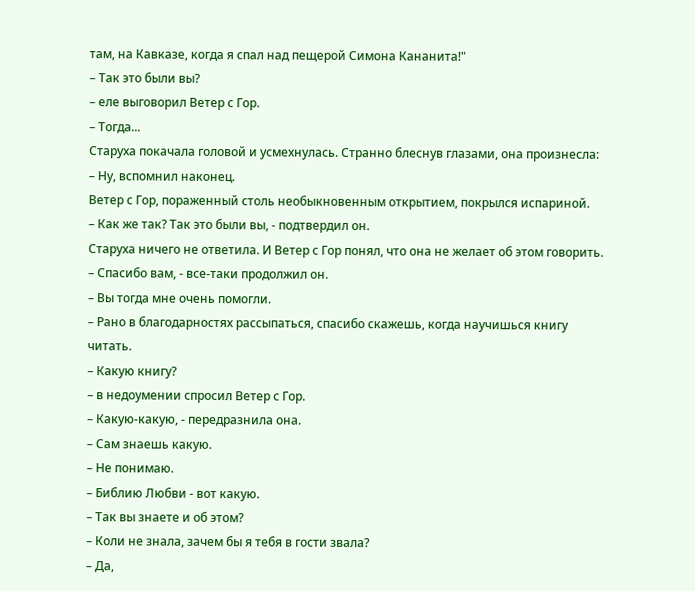там, на Кавказе, когда я спал над пещерой Симона Кананита!"
– Так это были вы?
– еле выговорил Ветер с Гор.
– Тогда...
Старуха покачала головой и усмехнулась. Странно блеснув глазами, она произнесла:
– Ну, вспомнил наконец.
Ветер с Гор, пораженный столь необыкновенным открытием, покрылся испариной.
– Как же так? Так это были вы, - подтвердил он.
Старуха ничего не ответила. И Ветер с Гор понял, что она не желает об этом говорить.
– Спасибо вам, - все-таки продолжил он.
– Вы тогда мне очень помогли.
– Рано в благодарностях рассыпаться, спасибо скажешь, когда научишься книгу читать.
– Какую книгу?
– в недоумении спросил Ветер с Гор.
– Какую-какую, - передразнила она.
– Сам знаешь какую.
– Не понимаю.
– Библию Любви - вот какую.
– Так вы знаете и об этом?
– Коли не знала, зачем бы я тебя в гости звала?
– Да,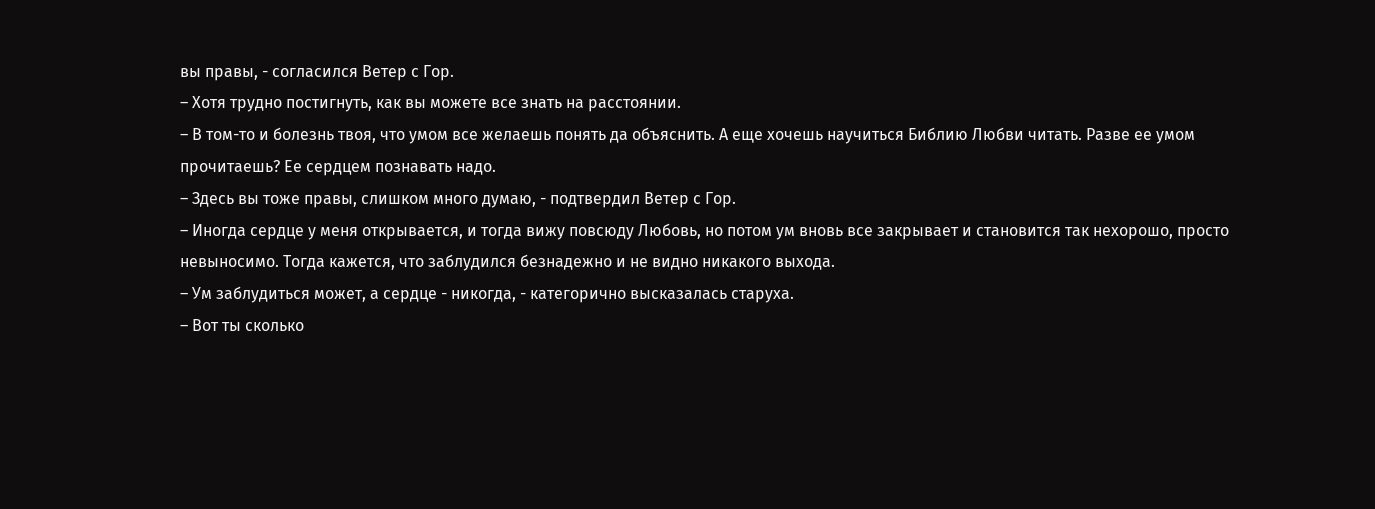вы правы, - согласился Ветер с Гор.
– Хотя трудно постигнуть, как вы можете все знать на расстоянии.
– В том-то и болезнь твоя, что умом все желаешь понять да объяснить. А еще хочешь научиться Библию Любви читать. Разве ее умом прочитаешь? Ее сердцем познавать надо.
– Здесь вы тоже правы, слишком много думаю, - подтвердил Ветер с Гор.
– Иногда сердце у меня открывается, и тогда вижу повсюду Любовь, но потом ум вновь все закрывает и становится так нехорошо, просто невыносимо. Тогда кажется, что заблудился безнадежно и не видно никакого выхода.
– Ум заблудиться может, а сердце - никогда, - категорично высказалась старуха.
– Вот ты сколько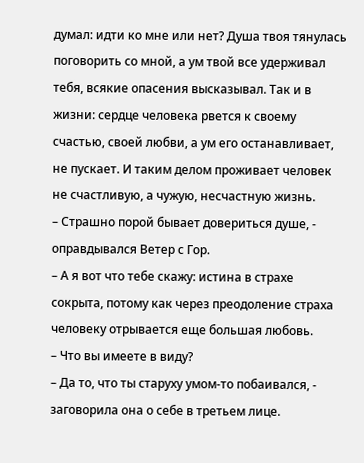думал: идти ко мне или нет? Душа твоя тянулась поговорить со мной, а ум твой все удерживал тебя, всякие опасения высказывал. Так и в жизни: сердце человека рвется к своему счастью, своей любви, а ум его останавливает, не пускает. И таким делом проживает человек не счастливую, а чужую, несчастную жизнь.
– Страшно порой бывает довериться душе, - оправдывался Ветер с Гор.
– А я вот что тебе скажу: истина в страхе сокрыта, потому как через преодоление страха человеку отрывается еще большая любовь.
– Что вы имеете в виду?
– Да то, что ты старуху умом-то побаивался, - заговорила она о себе в третьем лице.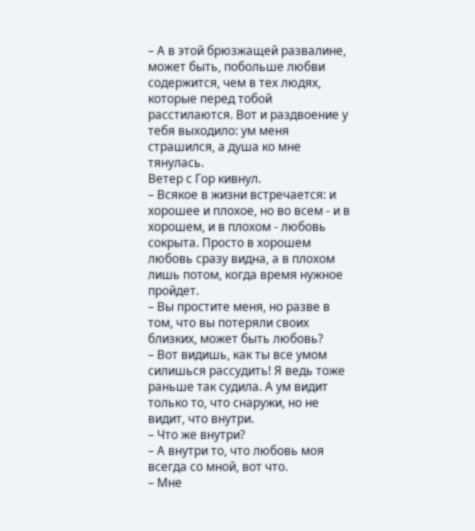– А в этой брюзжащей развалине, может быть, побольше любви содержится, чем в тех людях, которые перед тобой расстилаются. Вот и раздвоение у тебя выходило: ум меня страшился, а душа ко мне тянулась.
Ветер с Гор кивнул.
– Всякое в жизни встречается: и хорошее и плохое, но во всем - и в хорошем, и в плохом - любовь сокрыта. Просто в хорошем любовь сразу видна, а в плохом лишь потом, когда время нужное пройдет.
– Вы простите меня, но разве в том, что вы потеряли своих близких, может быть любовь?
– Вот видишь, как ты все умом силишься рассудить! Я ведь тоже раньше так судила. А ум видит только то, что снаружи, но не видит, что внутри.
– Что же внутри?
– А внутри то, что любовь моя всегда со мной, вот что.
– Мне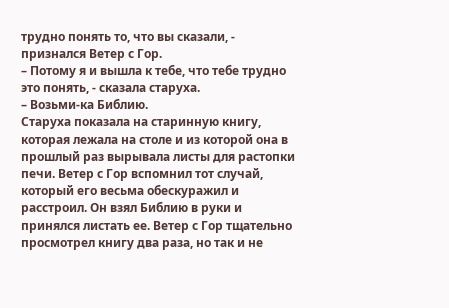трудно понять то, что вы сказали, - признался Ветер с Гор.
– Потому я и вышла к тебе, что тебе трудно это понять, - сказала старуха.
– Возьми-ка Библию.
Старуха показала на старинную книгу, которая лежала на столе и из которой она в прошлый раз вырывала листы для растопки печи. Ветер с Гор вспомнил тот случай, который его весьма обескуражил и расстроил. Он взял Библию в руки и принялся листать ее. Ветер с Гор тщательно просмотрел книгу два раза, но так и не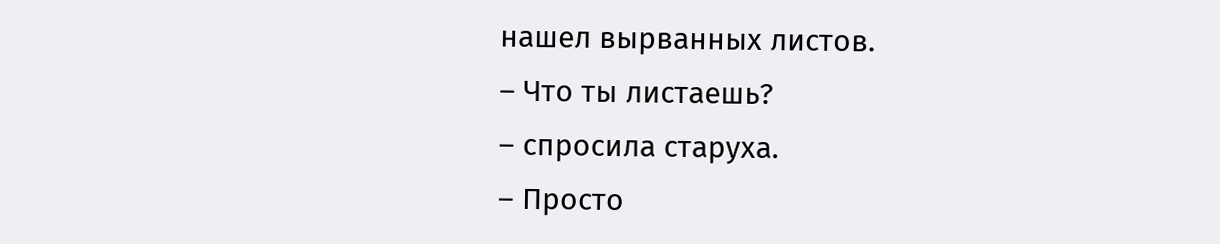нашел вырванных листов.
– Что ты листаешь?
– спросила старуха.
– Просто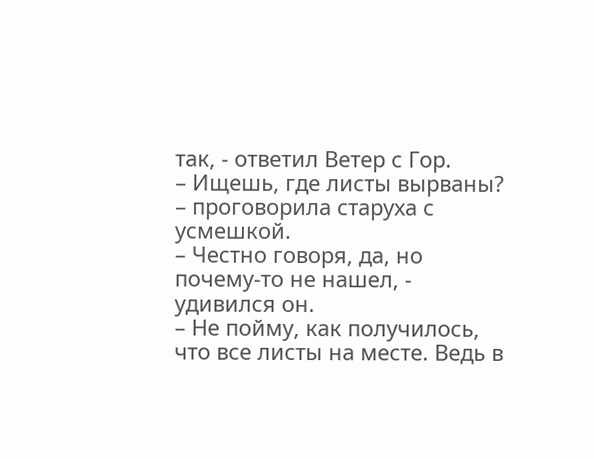так, - ответил Ветер с Гор.
– Ищешь, где листы вырваны?
– проговорила старуха с усмешкой.
– Честно говоря, да, но почему-то не нашел, - удивился он.
– Не пойму, как получилось, что все листы на месте. Ведь в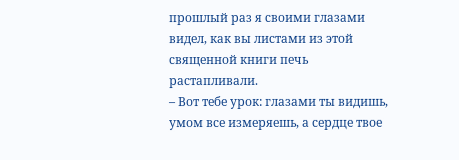прошлый раз я своими глазами видел, как вы листами из этой священной книги печь растапливали.
– Вот тебе урок: глазами ты видишь, умом все измеряешь, а сердце твое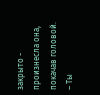закрыто - произнесла она, покачав головой.
– Ты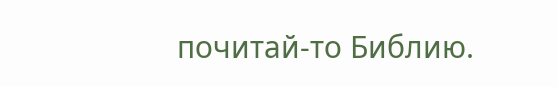почитай-то Библию.